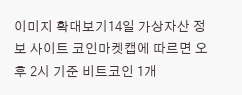이미지 확대보기14일 가상자산 정보 사이트 코인마켓캡에 따르면 오후 2시 기준 비트코인 1개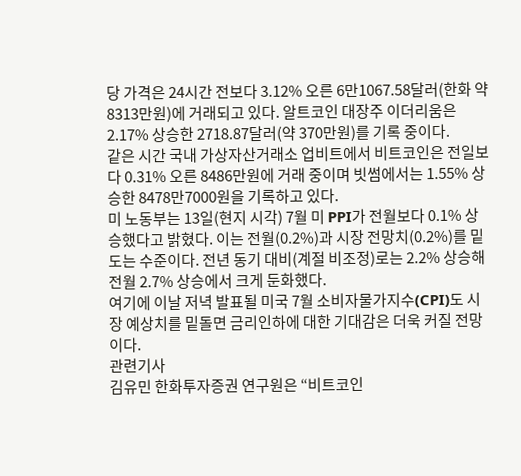당 가격은 24시간 전보다 3.12% 오른 6만1067.58달러(한화 약 8313만원)에 거래되고 있다. 알트코인 대장주 이더리움은 2.17% 상승한 2718.87달러(약 370만원)를 기록 중이다.
같은 시간 국내 가상자산거래소 업비트에서 비트코인은 전일보다 0.31% 오른 8486만원에 거래 중이며 빗썸에서는 1.55% 상승한 8478만7000원을 기록하고 있다.
미 노동부는 13일(현지 시각) 7월 미 PPI가 전월보다 0.1% 상승했다고 밝혔다. 이는 전월(0.2%)과 시장 전망치(0.2%)를 밑도는 수준이다. 전년 동기 대비(계절 비조정)로는 2.2% 상승해 전월 2.7% 상승에서 크게 둔화했다.
여기에 이날 저녁 발표될 미국 7월 소비자물가지수(CPI)도 시장 예상치를 밑돌면 금리인하에 대한 기대감은 더욱 커질 전망이다.
관련기사
김유민 한화투자증권 연구원은 “비트코인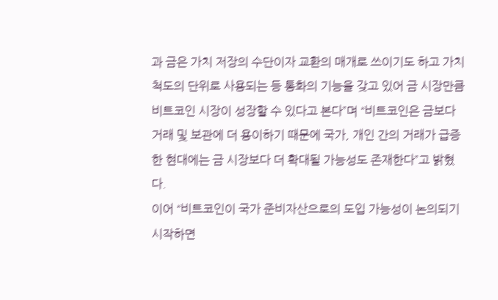과 금은 가치 저장의 수단이자 교환의 매개로 쓰이기도 하고 가치 척도의 단위로 사용되는 등 통화의 기능을 갖고 있어 금 시장만큼 비트코인 시장이 성장할 수 있다고 본다”며 “비트코인은 금보다 거래 및 보관에 더 용이하기 때문에 국가, 개인 간의 거래가 급증한 현대에는 금 시장보다 더 확대될 가능성도 존재한다”고 밝혔다.
이어 “비트코인이 국가 준비자산으로의 도입 가능성이 논의되기 시작하면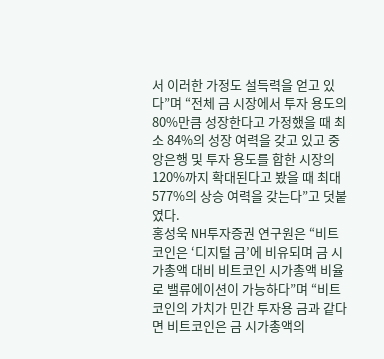서 이러한 가정도 설득력을 얻고 있다”며 “전체 금 시장에서 투자 용도의 80%만큼 성장한다고 가정했을 때 최소 84%의 성장 여력을 갖고 있고 중앙은행 및 투자 용도를 합한 시장의 120%까지 확대된다고 봤을 때 최대 577%의 상승 여력을 갖는다”고 덧붙였다.
홍성욱 NH투자증권 연구원은 “비트코인은 ‘디지털 금’에 비유되며 금 시가총액 대비 비트코인 시가총액 비율로 밸류에이션이 가능하다”며 “비트코인의 가치가 민간 투자용 금과 같다면 비트코인은 금 시가총액의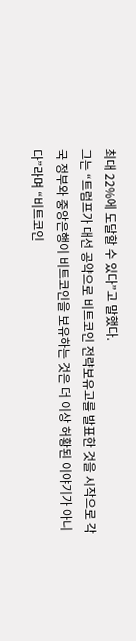최대 22%에 도달할 수 있다”고 말했다.
그는 “트럼프가 대선 공약으로 비트코인 전략보유고를 발표한 것을 시작으로 각국 정부와 중앙은행이 비트코인을 보유하는 것은 더 이상 허황된 이야기가 아니다”라며 “비트코인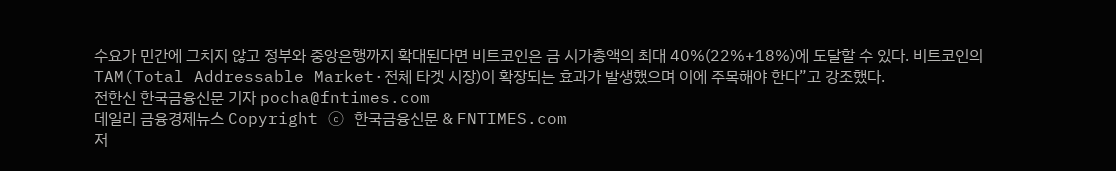수요가 민간에 그치지 않고 정부와 중앙은행까지 확대된다면 비트코인은 금 시가총액의 최대 40%(22%+18%)에 도달할 수 있다. 비트코인의 TAM(Total Addressable Market·전체 타겟 시장)이 확장되는 효과가 발생했으며 이에 주목해야 한다”고 강조했다.
전한신 한국금융신문 기자 pocha@fntimes.com
데일리 금융경제뉴스 Copyright ⓒ 한국금융신문 & FNTIMES.com
저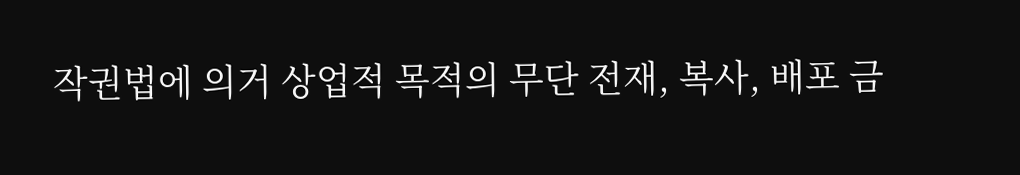작권법에 의거 상업적 목적의 무단 전재, 복사, 배포 금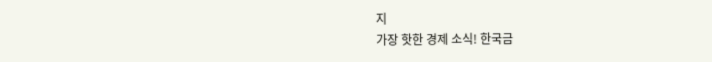지
가장 핫한 경제 소식! 한국금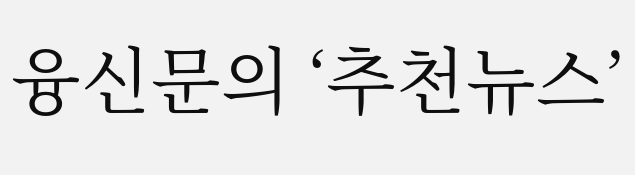융신문의 ‘추천뉴스’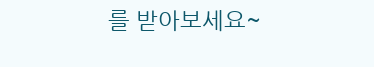를 받아보세요~